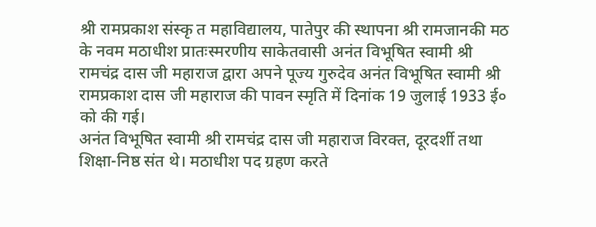श्री रामप्रकाश संस्कृ त महाविद्यालय, पातेपुर की स्थापना श्री रामजानकी मठ के नवम मठाधीश प्रातःस्मरणीय साकेतवासी अनंत विभूषित स्वामी श्री रामचंद्र दास जी महाराज द्वारा अपने पूज्य गुरुदेव अनंत विभूषित स्वामी श्री रामप्रकाश दास जी महाराज की पावन स्मृति में दिनांक 19 जुलाई 1933 ई० को की गई।
अनंत विभूषित स्वामी श्री रामचंद्र दास जी महाराज विरक्त, दूरदर्शी तथा शिक्षा-निष्ठ संत थे। मठाधीश पद ग्रहण करते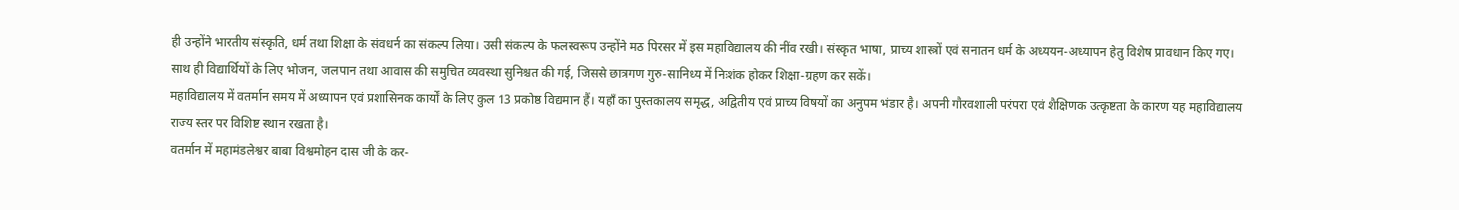ही उन्होंने भारतीय संस्कृति, धर्म तथा शिक्षा के संवधर्न का संकल्प लिया। उसी संकल्प के फलस्वरूप उन्होंने मठ पिरसर में इस महाविद्यालय की नींव रखी। संस्कृत भाषा, प्राच्य शास्त्रों एवं सनातन धर्म के अध्ययन-अध्यापन हेतु विशेष प्रावधान किए गए। साथ ही विद्यार्थियों के लिए भोजन, जलपान तथा आवास की समुचित व्यवस्था सुनिश्चत की गई, जिससे छात्रगण गुरु-सानिध्य में निःशंक होकर शिक्षा-ग्रहण कर सकें।
महाविद्यालय में वतर्मान समय में अध्यापन एवं प्रशासिनक कार्यों के लिए कुल 13 प्रकोष्ठ विद्यमान हैं। यहाँ का पुस्तकालय समृद्ध, अद्वितीय एवं प्राच्य विषयों का अनुपम भंडार है। अपनी गौरवशाली परंपरा एवं शैक्षिणक उत्कृष्टता के कारण यह महाविद्यालय राज्य स्तर पर विशिष्ट स्थान रखता है।
वतर्मान में महामंडलेश्वर बाबा विश्वमोहन दास जी के कर-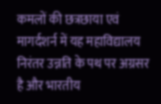कमलों की छत्रछाया एवं मागर्दशर्न में यह महाविद्यालय निरंतर उन्नति के पथ पर अग्रसर है और भारतीय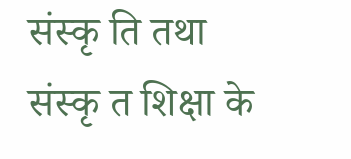संस्कृ ति तथा संस्कृ त शिक्षा के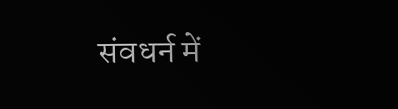संवधर्न में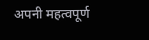अपनी महत्वपूर्ण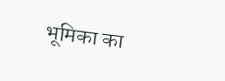भूमिका का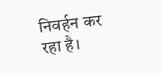निवर्हन कर रहा है।